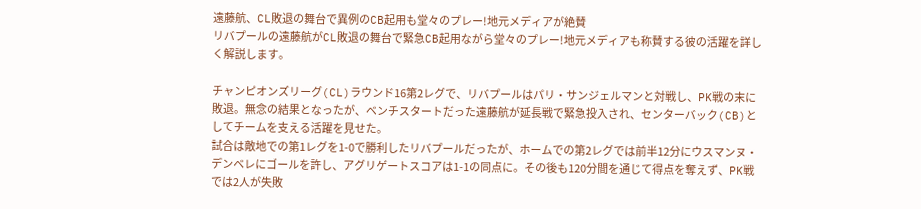遠藤航、CL敗退の舞台で異例のCB起用も堂々のプレー!地元メディアが絶賛
リバプールの遠藤航がCL敗退の舞台で緊急CB起用ながら堂々のプレー!地元メディアも称賛する彼の活躍を詳しく解説します。

チャンピオンズリーグ(CL)ラウンド16第2レグで、リバプールはパリ・サンジェルマンと対戦し、PK戦の末に敗退。無念の結果となったが、ベンチスタートだった遠藤航が延長戦で緊急投入され、センターバック(CB)としてチームを支える活躍を見せた。
試合は敵地での第1レグを1-0で勝利したリバプールだったが、ホームでの第2レグでは前半12分にウスマンヌ・デンベレにゴールを許し、アグリゲートスコアは1-1の同点に。その後も120分間を通じて得点を奪えず、PK戦では2人が失敗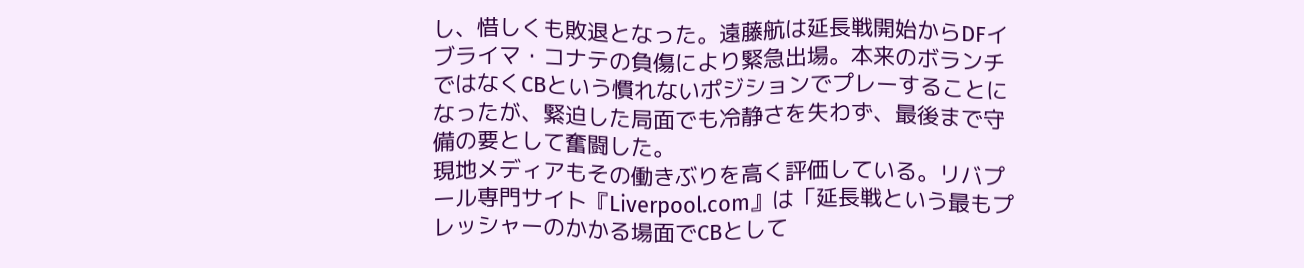し、惜しくも敗退となった。遠藤航は延長戦開始からDFイブライマ・コナテの負傷により緊急出場。本来のボランチではなくCBという慣れないポジションでプレーすることになったが、緊迫した局面でも冷静さを失わず、最後まで守備の要として奮闘した。
現地メディアもその働きぶりを高く評価している。リバプール専門サイト『Liverpool.com』は「延長戦という最もプレッシャーのかかる場面でCBとして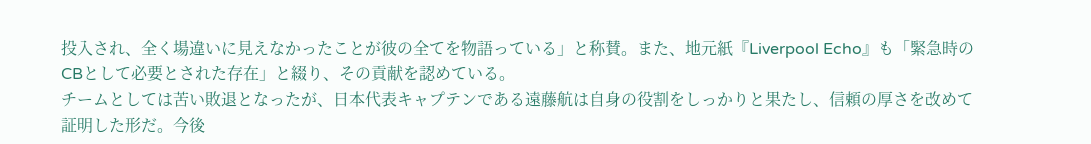投入され、全く場違いに見えなかったことが彼の全てを物語っている」と称賛。また、地元紙『Liverpool Echo』も「緊急時のCBとして必要とされた存在」と綴り、その貢献を認めている。
チームとしては苦い敗退となったが、日本代表キャプテンである遠藤航は自身の役割をしっかりと果たし、信頼の厚さを改めて証明した形だ。今後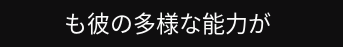も彼の多様な能力が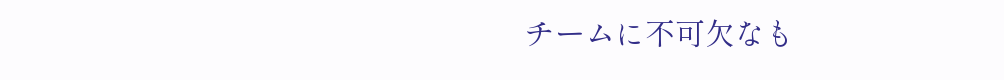チームに不可欠なも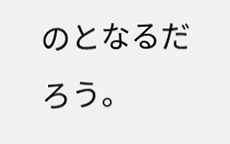のとなるだろう。